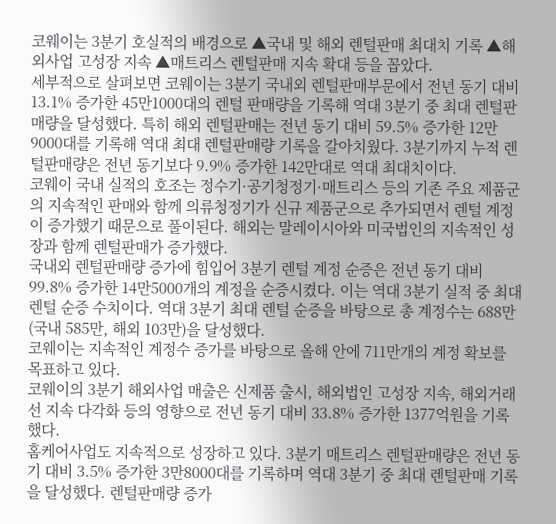코웨이는 3분기 호실적의 배경으로 ▲국내 및 해외 렌털판매 최대치 기록 ▲해외사업 고성장 지속 ▲매트리스 렌털판매 지속 확대 등을 꼽았다.
세부적으로 살펴보면 코웨이는 3분기 국내외 렌털판매부문에서 전년 동기 대비 13.1% 증가한 45만1000대의 렌털 판매량을 기록해 역대 3분기 중 최대 렌털판매량을 달성했다. 특히 해외 렌털판매는 전년 동기 대비 59.5% 증가한 12만9000대를 기록해 역대 최대 렌털판매량 기록을 갈아치웠다. 3분기까지 누적 렌털판매량은 전년 동기보다 9.9% 증가한 142만대로 역대 최대치이다.
코웨이 국내 실적의 호조는 정수기·공기청정기·매트리스 등의 기존 주요 제품군의 지속적인 판매와 함께 의류청정기가 신규 제품군으로 추가되면서 렌털 계정이 증가했기 때문으로 풀이된다. 해외는 말레이시아와 미국법인의 지속적인 성장과 함께 렌털판매가 증가했다.
국내외 렌털판매량 증가에 힘입어 3분기 렌털 계정 순증은 전년 동기 대비 99.8% 증가한 14만5000개의 계정을 순증시켰다. 이는 역대 3분기 실적 중 최대 렌털 순증 수치이다. 역대 3분기 최대 렌털 순증을 바탕으로 총 계정수는 688만(국내 585만, 해외 103만)을 달성했다.
코웨이는 지속적인 계정수 증가를 바탕으로 올해 안에 711만개의 계정 확보를 목표하고 있다.
코웨이의 3분기 해외사업 매출은 신제품 출시, 해외법인 고성장 지속, 해외거래선 지속 다각화 등의 영향으로 전년 동기 대비 33.8% 증가한 1377억원을 기록했다.
홈케어사업도 지속적으로 성장하고 있다. 3분기 매트리스 렌털판매량은 전년 동기 대비 3.5% 증가한 3만8000대를 기록하며 역대 3분기 중 최대 렌털판매 기록을 달성했다. 렌털판매량 증가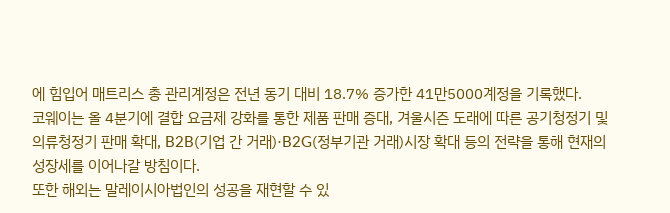에 힘입어 매트리스 총 관리계정은 전년 동기 대비 18.7% 증가한 41만5000계정을 기록했다.
코웨이는 올 4분기에 결합 요금제 강화를 통한 제품 판매 증대, 겨울시즌 도래에 따른 공기청정기 및 의류청정기 판매 확대, B2B(기업 간 거래)·B2G(정부기관 거래)시장 확대 등의 전략을 통해 현재의 성장세를 이어나갈 방침이다.
또한 해외는 말레이시아법인의 성공을 재현할 수 있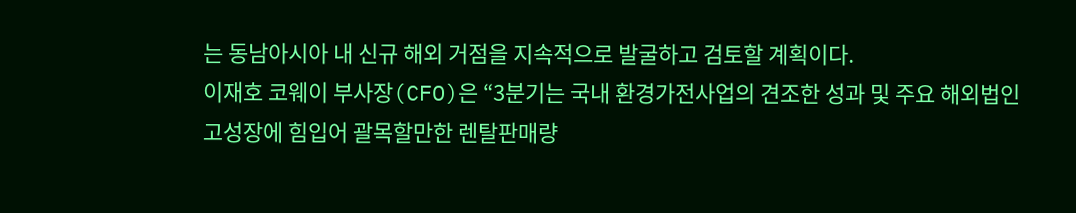는 동남아시아 내 신규 해외 거점을 지속적으로 발굴하고 검토할 계획이다.
이재호 코웨이 부사장(CFO)은 “3분기는 국내 환경가전사업의 견조한 성과 및 주요 해외법인 고성장에 힘입어 괄목할만한 렌탈판매량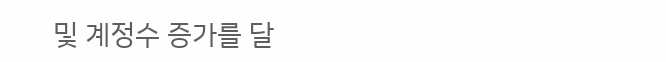및 계정수 증가를 달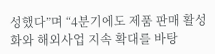성했다”며 “4분기에도 제품 판매 활성화와 해외사업 지속 확대를 바탕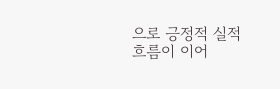으로 긍정적 실적 흐름이 이어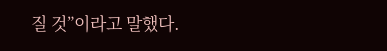질 것”이라고 말했다.